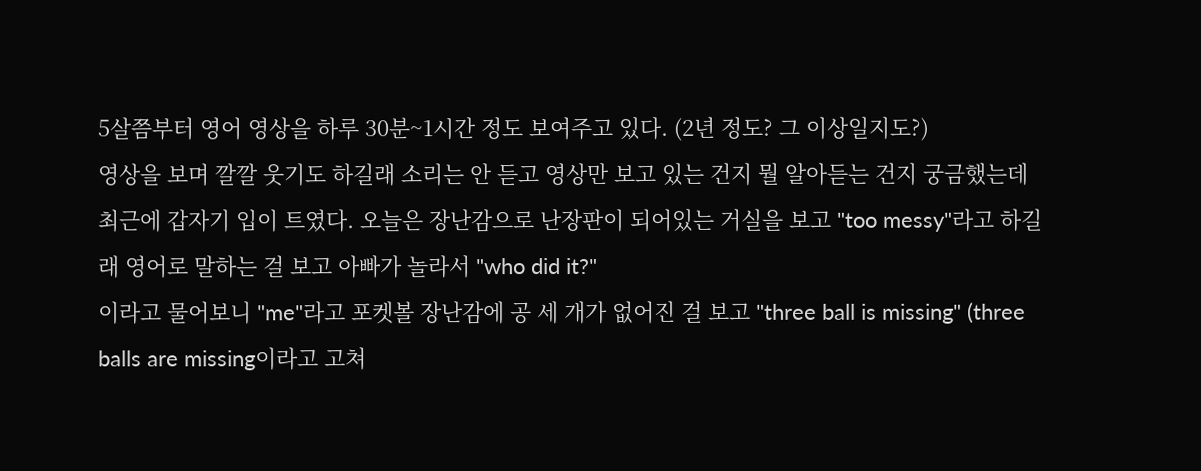5살쯤부터 영어 영상을 하루 30분~1시간 정도 보여주고 있다. (2년 정도? 그 이상일지도?)
영상을 보며 깔깔 웃기도 하길래 소리는 안 듣고 영상만 보고 있는 건지 뭘 알아듣는 건지 궁금했는데 최근에 갑자기 입이 트였다. 오늘은 장난감으로 난장판이 되어있는 거실을 보고 "too messy"라고 하길래 영어로 말하는 걸 보고 아빠가 놀라서 "who did it?"
이라고 물어보니 "me"라고 포켓볼 장난감에 공 세 개가 없어진 걸 보고 "three ball is missing" (three balls are missing이라고 고쳐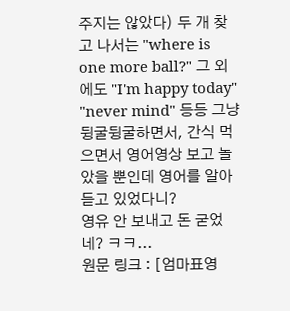주지는 않았다) 두 개 찾고 나서는 "where is one more ball?" 그 외에도 "I'm happy today" "never mind" 등등 그냥 뒹굴뒹굴하면서, 간식 먹으면서 영어영상 보고 놀았을 뿐인데 영어를 알아듣고 있었다니?
영유 안 보내고 돈 굳었네? ㅋㅋ...
원문 링크 : [엄마표영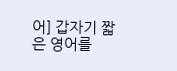어] 갑자기 짧은 영어를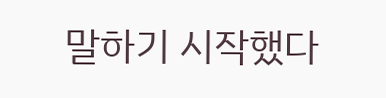말하기 시작했다